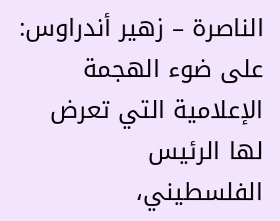الناصرة – زهير أندراوس:
على ضوء الهجمة الإعلامية التي تعرض لها الرئيس الفلسطيني،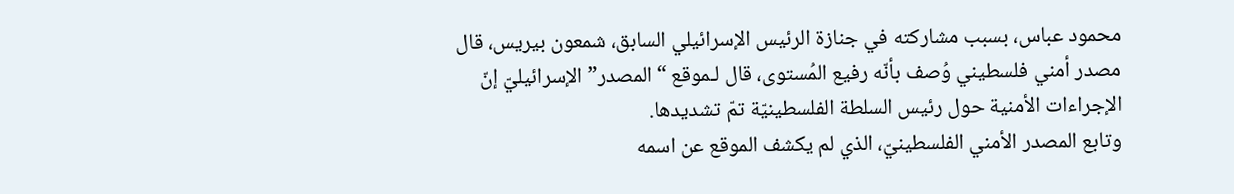محمود عباس، بسبب مشاركته في جنازة الرئيس الإسرائيلي السابق، شمعون بيريس، قال مصدر أمني فلسطيني وُصف بأنّه رفيع المُستوى، قال لـموقع “المصدر” الإسرائيليّ إنّ الإجراءات الأمنية حول رئيس السلطة الفلسطينيّة تمّ تشديدها.
وتابع المصدر الأمني الفلسطينيّ، الذي لم يكشف الموقع عن اسمه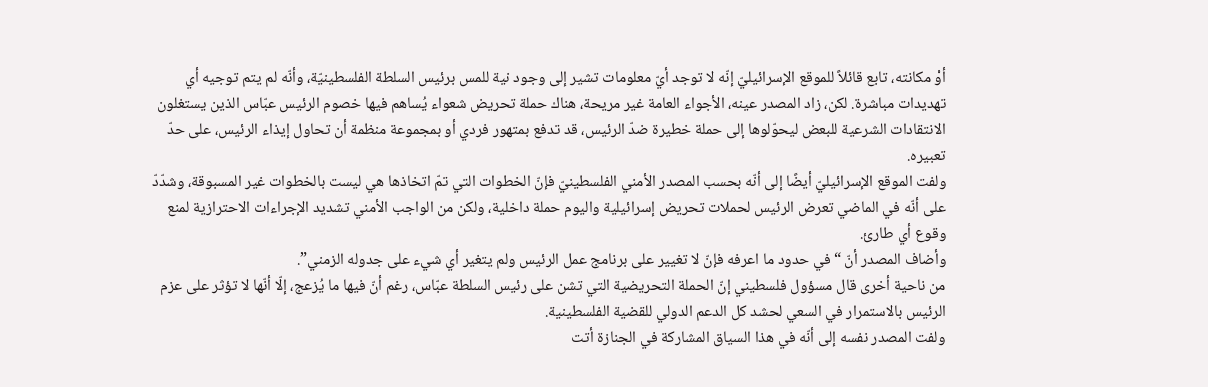أوْ مكانته، تابع قائلاً للموقع الإسرائيليّ إنّه لا توجد أيّ معلومات تشير إلى وجود نية للمس برئيس السلطة الفلسطينيّة، وأنّه لم يتم توجيه أي تهديدات مباشرة. لكن، زاد المصدر عينه، الأجواء العامة غير مريحة، هناك حملة تحريض شعواء يُساهم فيها خصوم الرئيس عبّاس الذين يستغلون الانتقادات الشرعية للبعض ليحوّلوها إلى حملة خطيرة ضدّ الرئيس، قد تدفع بمتهور فردي أو بمجموعة منظمة أن تحاول إيذاء الرئيس، على حدّ تعبيره.
ولفت الموقع الإسرائيليّ أيضًا إلى أنّه بحسب المصدر الأمني الفلسطينيّ فإنّ الخطوات التي تمّ اتخاذها هي ليست بالخطوات غير المسبوقة، وشدّدّ على أنّه في الماضي تعرض الرئيس لحملات تحريض إسرائيلية واليوم حملة داخلية، ولكن من الواجب الأمني تشديد الإجراءات الاحترازية لمنع وقوع أي طارئ.
وأضاف المصدر أنّ “في حدود ما اعرفه فإنّ لا تغيير على برنامج عمل الرئيس ولم يتغير أي شيء على جدوله الزمني”.
من ناحية أخرى قال مسؤول فلسطيني إنّ الحملة التحريضية التي تشن على رئيس السلطة عبّاس، رغم أنّ فيها ما يُزعج، إلّا أنّها لا تؤثر على عزم الرئيس بالاستمرار في السعي لحشد كل الدعم الدولي للقضية الفلسطينية.
ولفت المصدر نفسه إلى أنّه في هذا السياق المشاركة في الجنازة أتت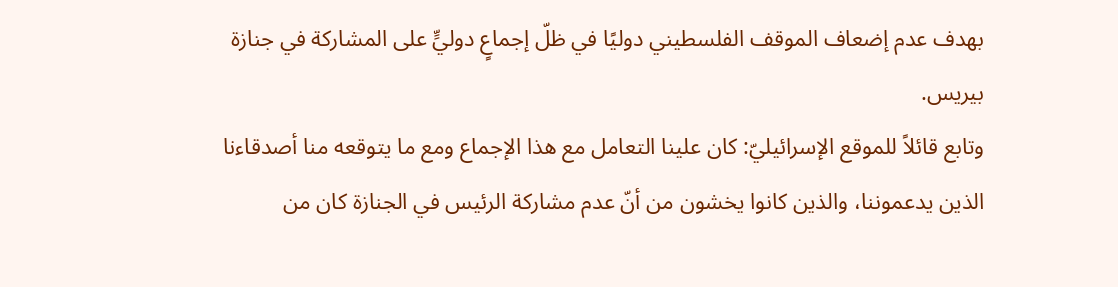بهدف عدم إضعاف الموقف الفلسطيني دوليًا في ظلّ إجماعٍ دوليٍّ على المشاركة في جنازة بيريس.
وتابع قائلاً للموقع الإسرائيليّ: كان علينا التعامل مع هذا الإجماع ومع ما يتوقعه منا أصدقاءنا الذين يدعموننا، والذين كانوا يخشون من أنّ عدم مشاركة الرئيس في الجنازة كان من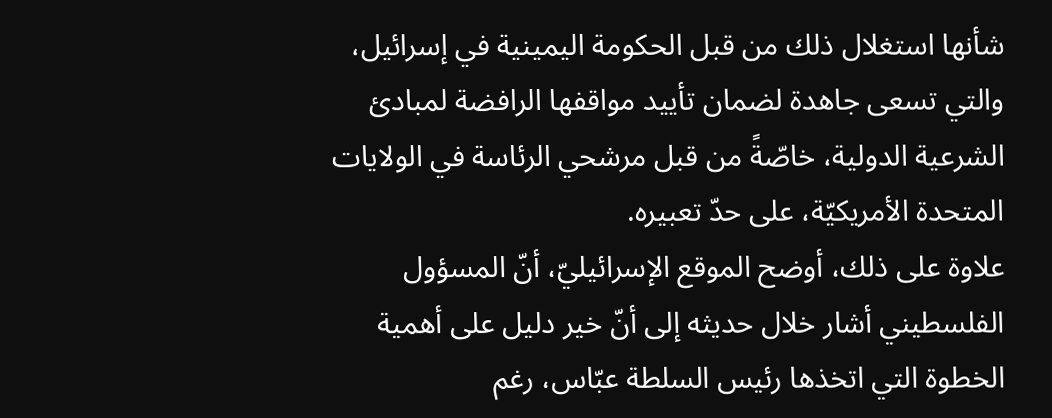شأنها استغلال ذلك من قبل الحكومة اليمينية في إسرائيل، والتي تسعى جاهدة لضمان تأييد مواقفها الرافضة لمبادئ الشرعية الدولية، خاصّةً من قبل مرشحي الرئاسة في الولايات المتحدة الأمريكيّة، على حدّ تعبيره.
علاوة على ذلك، أوضح الموقع الإسرائيليّ، أنّ المسؤول الفلسطيني أشار خلال حديثه إلى أنّ خير دليل على أهمية الخطوة التي اتخذها رئيس السلطة عبّاس، رغم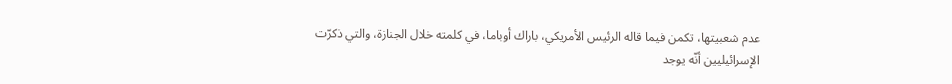عدم شعبيتها، تكمن فيما قاله الرئيس الأمريكي، باراك أوباما، في كلمته خلال الجنازة، والتي ذكرّت الإسرائيليين أنّه يوجد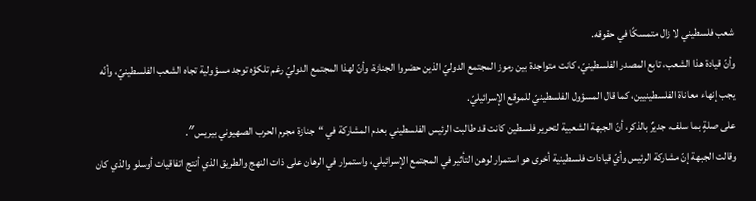شعب فلسطيني لا زال متمسكًا في حقوقه.
وأنّ قيادة هذا الشعب، تابع المصدر الفلسطينيّ، كانت متواجدة بين رموز المجتمع الدوليّ الذين حضروا الجنازة، وأنّ لهذا المجتمع الدوليّ رغم تلكؤه توجد مسؤولية تجاه الشعب الفلسطينيّ، وأنّه يجب إنهاء معاناة الفلسطينيين، كما قال المسؤول الفلسطينيّ للموقع الإسرائيليّ.
على صلةٍ بما سلف، جديرٌ بالذكر، أنّ الجبهة الشعبية لتحرير فلسطين كانت قد طالبت الرئيس الفلسطيني بعدم المشاركة في “جنازة مجرم الحرب الصهيوني بيريس″.
وقالت الجبهة إنّ مشاركة الرئيس وأيّ قيادات فلسطينية أخرى هو استمرار لوهن التأثير في المجتمع الإسرائيلي، واستمرار في الرهان على ذات النهج والطريق الذي أنتج اتفاقيات أوسلو والذي كان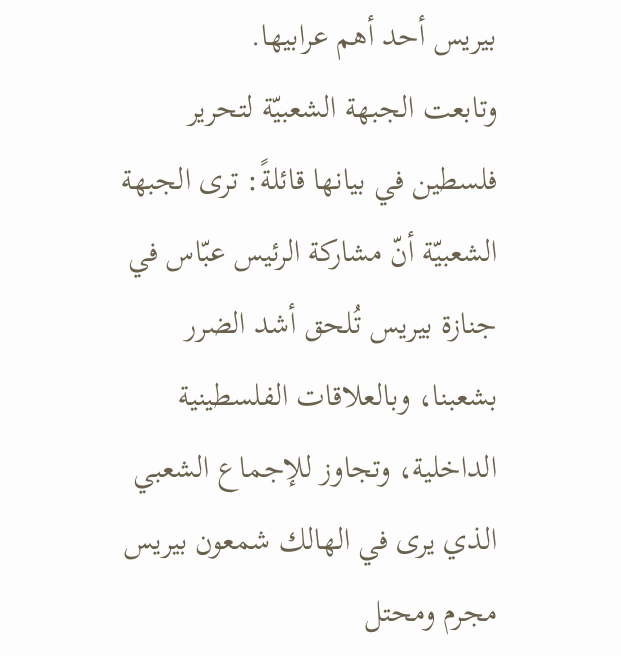بيريس أحد أهم عرابيها.
وتابعت الجبهة الشعبيّة لتحرير فلسطين في بيانها قائلةً: ترى الجبهة الشعبيّة أنّ مشاركة الرئيس عبّاس في جنازة بيريس تُلحق أشد الضرر بشعبنا، وبالعلاقات الفلسطينية الداخلية، وتجاوز للإجماع الشعبي الذي يرى في الهالك شمعون بيريس مجرم ومحتل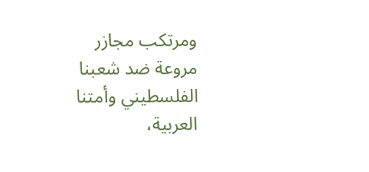ومرتكب مجازر مروعة ضد شعبنا الفلسطيني وأمتنا العربية،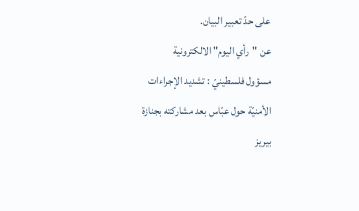على حدّ تعبير البيان.
عن "رأي اليوم" الالكترونية
مسؤول فلسطينيّ : تشديد الإجراءات الأمنيّة حول عبّاس بعد مشاركته بجنازة بيريز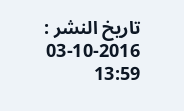تاريخ النشر : 2016-10-03 13:59